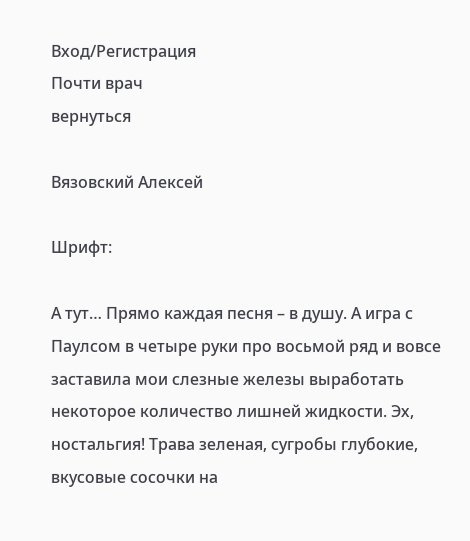Вход/Регистрация
Почти врач
вернуться

Вязовский Алексей

Шрифт:

А тут… Прямо каждая песня – в душу. А игра с Паулсом в четыре руки про восьмой ряд и вовсе заставила мои слезные железы выработать некоторое количество лишней жидкости. Эх, ностальгия! Трава зеленая, сугробы глубокие, вкусовые сосочки на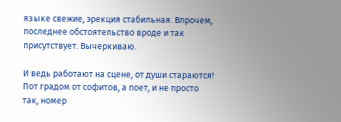языке свежие, эрекция стабильная. Впрочем, последнее обстоятельство вроде и так присутствует. Вычеркиваю.

И ведь работают на сцене, от души стараются! Пот градом от софитов, а поет, и не просто так, номер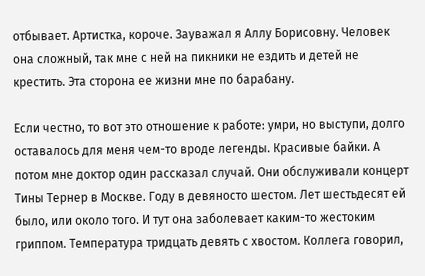отбывает. Артистка, короче. Зауважал я Аллу Борисовну. Человек она сложный, так мне с ней на пикники не ездить и детей не крестить. Эта сторона ее жизни мне по барабану.

Если честно, то вот это отношение к работе: умри, но выступи, долго оставалось для меня чем-то вроде легенды. Красивые байки. А потом мне доктор один рассказал случай. Они обслуживали концерт Тины Тернер в Москве. Году в девяносто шестом. Лет шестьдесят ей было, или около того. И тут она заболевает каким-то жестоким гриппом. Температура тридцать девять с хвостом. Коллега говорил,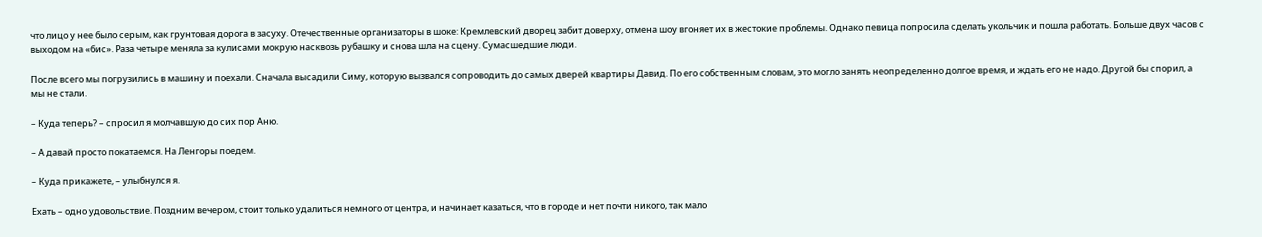что лицо у нее было серым, как грунтовая дорога в засуху. Отечественные организаторы в шоке: Кремлевский дворец забит доверху, отмена шоу вгоняет их в жестокие проблемы. Однако певица попросила сделать укольчик и пошла работать. Больше двух часов с выходом на «бис». Раза четыре меняла за кулисами мокрую насквозь рубашку и снова шла на сцену. Сумасшедшие люди.

После всего мы погрузились в машину и поехали. Сначала высадили Симу, которую вызвался сопроводить до самых дверей квартиры Давид. По его собственным словам, это могло занять неопределенно долгое время, и ждать его не надо. Другой бы спорил, а мы не стали.

– Куда теперь? – спросил я молчавшую до сих пор Аню.

– А давай просто покатаемся. На Ленгоры поедем.

– Куда прикажете, – улыбнулся я.

Ехать – одно удовольствие. Поздним вечером, стоит только удалиться немного от центра, и начинает казаться, что в городе и нет почти никого, так мало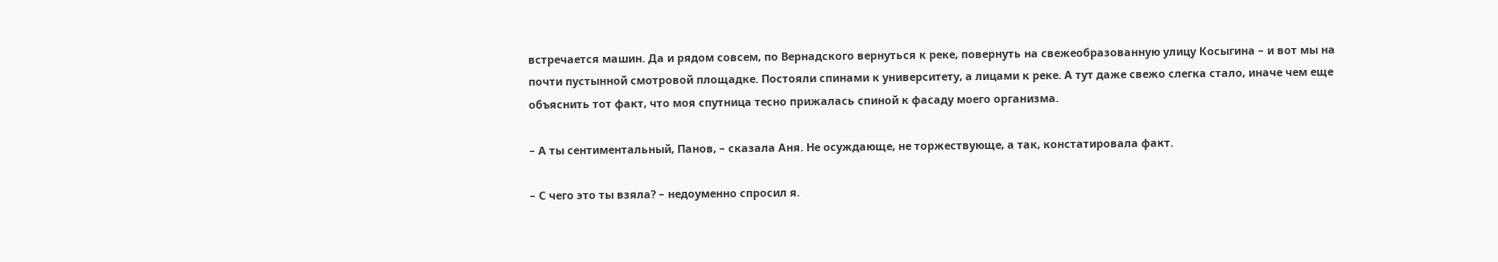встречается машин. Да и рядом совсем, по Вернадского вернуться к реке, повернуть на свежеобразованную улицу Косыгина – и вот мы на почти пустынной смотровой площадке. Постояли спинами к университету, а лицами к реке. А тут даже свежо слегка стало, иначе чем еще объяснить тот факт, что моя спутница тесно прижалась спиной к фасаду моего организма.

– А ты сентиментальный, Панов, – сказала Аня. Не осуждающе, не торжествующе, а так, констатировала факт.

– С чего это ты взяла? – недоуменно спросил я.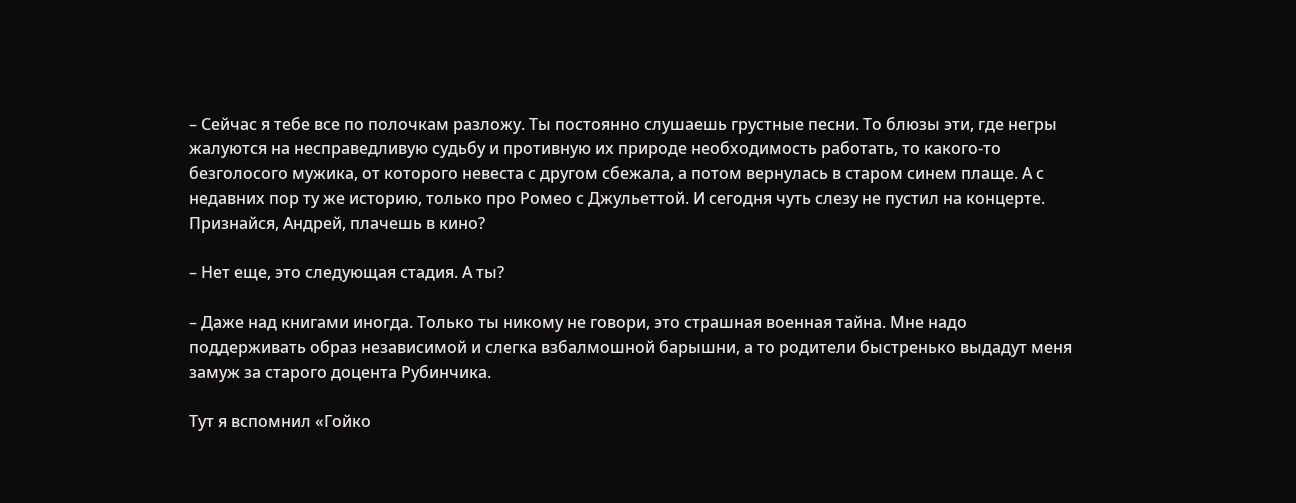– Сейчас я тебе все по полочкам разложу. Ты постоянно слушаешь грустные песни. То блюзы эти, где негры жалуются на несправедливую судьбу и противную их природе необходимость работать, то какого-то безголосого мужика, от которого невеста с другом сбежала, а потом вернулась в старом синем плаще. А с недавних пор ту же историю, только про Ромео с Джульеттой. И сегодня чуть слезу не пустил на концерте. Признайся, Андрей, плачешь в кино?

– Нет еще, это следующая стадия. А ты?

– Даже над книгами иногда. Только ты никому не говори, это страшная военная тайна. Мне надо поддерживать образ независимой и слегка взбалмошной барышни, а то родители быстренько выдадут меня замуж за старого доцента Рубинчика.

Тут я вспомнил «Гойко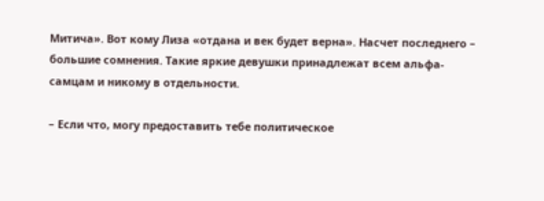Митича». Вот кому Лиза «отдана и век будет верна». Насчет последнего – большие сомнения. Такие яркие девушки принадлежат всем альфа-самцам и никому в отдельности.

– Если что, могу предоставить тебе политическое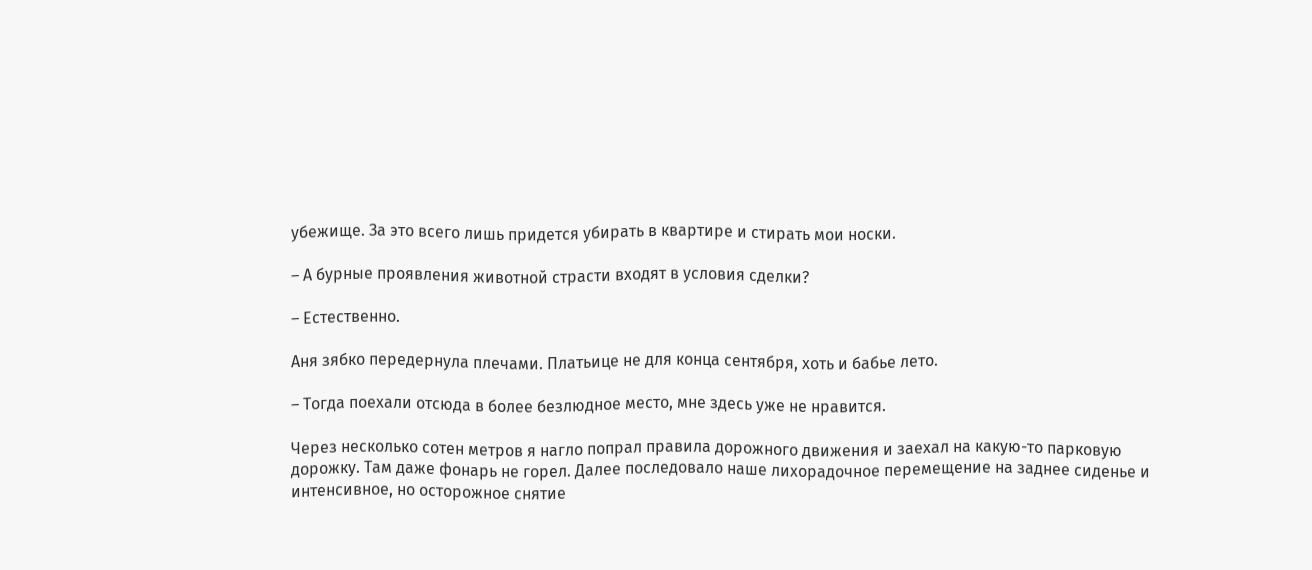убежище. За это всего лишь придется убирать в квартире и стирать мои носки.

– А бурные проявления животной страсти входят в условия сделки?

– Естественно.

Аня зябко передернула плечами. Платьице не для конца сентября, хоть и бабье лето.

– Тогда поехали отсюда в более безлюдное место, мне здесь уже не нравится.

Через несколько сотен метров я нагло попрал правила дорожного движения и заехал на какую-то парковую дорожку. Там даже фонарь не горел. Далее последовало наше лихорадочное перемещение на заднее сиденье и интенсивное, но осторожное снятие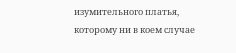изумительного платья, которому ни в коем случае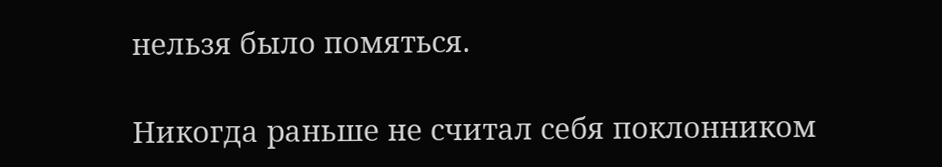нельзя было помяться.

Никогда раньше не считал себя поклонником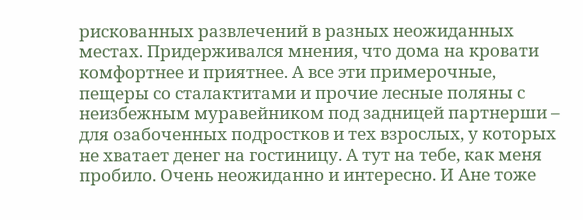рискованных развлечений в разных неожиданных местах. Придерживался мнения, что дома на кровати комфортнее и приятнее. А все эти примерочные, пещеры со сталактитами и прочие лесные поляны с неизбежным муравейником под задницей партнерши – для озабоченных подростков и тех взрослых, у которых не хватает денег на гостиницу. А тут на тебе, как меня пробило. Очень неожиданно и интересно. И Ане тоже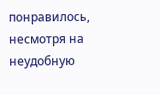понравилось, несмотря на неудобную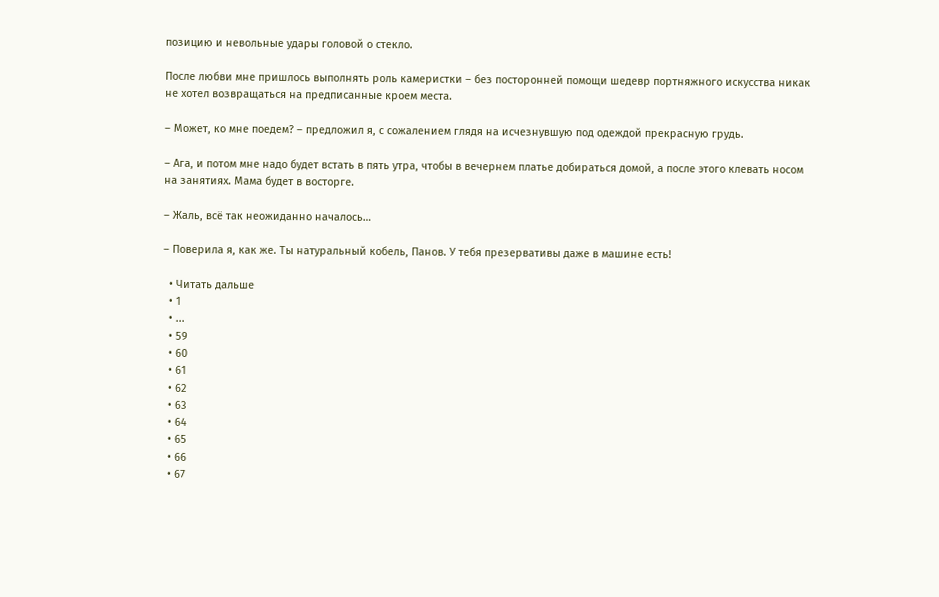позицию и невольные удары головой о стекло.

После любви мне пришлось выполнять роль камеристки – без посторонней помощи шедевр портняжного искусства никак не хотел возвращаться на предписанные кроем места.

– Может, ко мне поедем? – предложил я, с сожалением глядя на исчезнувшую под одеждой прекрасную грудь.

– Ага, и потом мне надо будет встать в пять утра, чтобы в вечернем платье добираться домой, а после этого клевать носом на занятиях. Мама будет в восторге.

– Жаль, всё так неожиданно началось…

– Поверила я, как же. Ты натуральный кобель, Панов. У тебя презервативы даже в машине есть!

  • Читать дальше
  • 1
  • ...
  • 59
  • 60
  • 61
  • 62
  • 63
  • 64
  • 65
  • 66
  • 67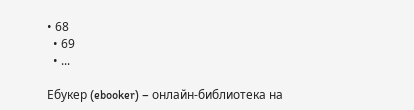• 68
  • 69
  • ...

Ебукер (ebooker) – онлайн-библиотека на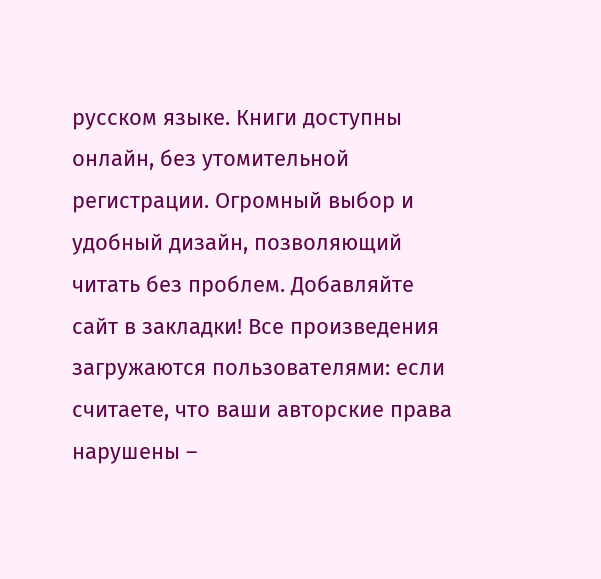русском языке. Книги доступны онлайн, без утомительной регистрации. Огромный выбор и удобный дизайн, позволяющий читать без проблем. Добавляйте сайт в закладки! Все произведения загружаются пользователями: если считаете, что ваши авторские права нарушены –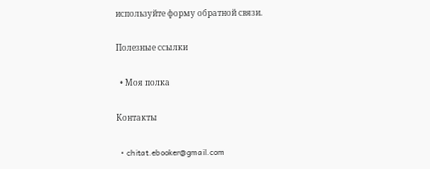используйте форму обратной связи.

Полезные ссылки

  • Моя полка

Контакты

  • chitat.ebooker@gmail.com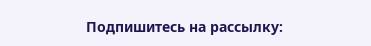Подпишитесь на рассылку: